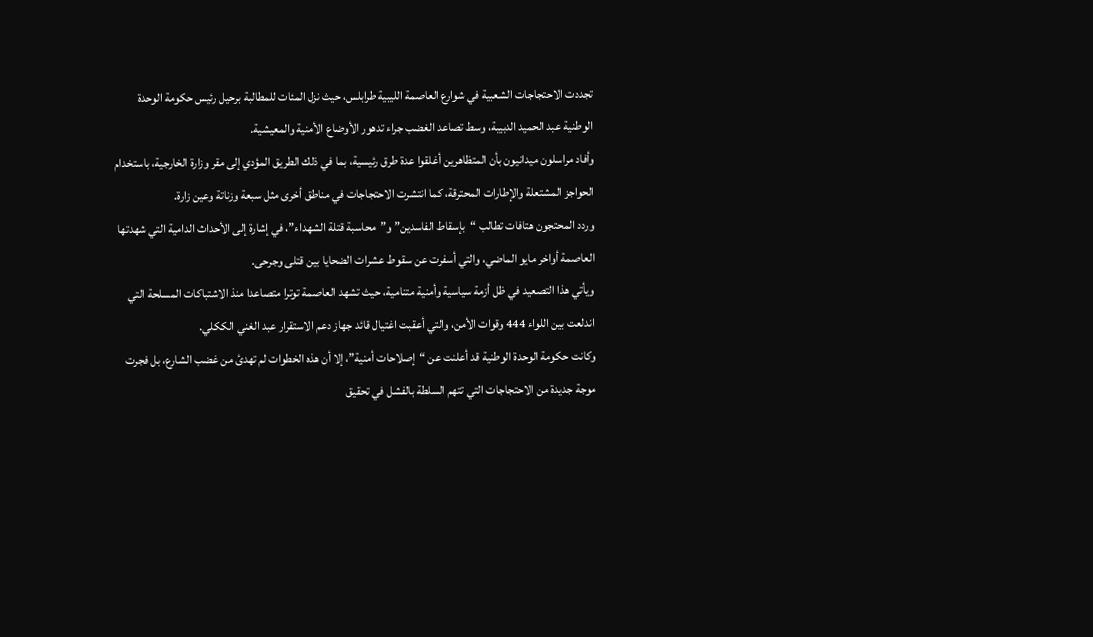تجددت الاحتجاجات الشعبية في شوارع العاصمة الليبية طرابلس، حيث نزل المئات للمطالبة برحيل رئيس حكومة الوحدة الوطنية عبد الحميد الدبيبة، وسط تصاعد الغضب جراء تدهور الأوضاع الأمنية والمعيشية.
وأفاد مراسلون ميدانيون بأن المتظاهرين أغلقوا عدة طرق رئيسية، بما في ذلك الطريق المؤدي إلى مقر وزارة الخارجية، باستخدام الحواجز المشتعلة والإطارات المحترقة، كما انتشرت الاحتجاجات في مناطق أخرى مثل سبعة وزناتة وعين زارة.
وردد المحتجون هتافات تطالب “بإسقاط الفاسدين” و”محاسبة قتلة الشهداء”، في إشارة إلى الأحداث الدامية التي شهدتها العاصمة أواخر مايو الماضي، والتي أسفرت عن سقوط عشرات الضحايا بين قتلى وجرحى.
ويأتي هذا التصعيد في ظل أزمة سياسية وأمنية متنامية، حيث تشهد العاصمة توترا متصاعدا منذ الاشتباكات المسلحة التي اندلعت بين اللواء 444 وقوات الأمن، والتي أعقبت اغتيال قائد جهاز دعم الاستقرار عبد الغني الككلي.
وكانت حكومة الوحدة الوطنية قد أعلنت عن “إصلاحات أمنية”، إلا أن هذه الخطوات لم تهدئ من غضب الشارع، بل فجرت موجة جديدة من الاحتجاجات التي تتهم السلطة بالفشل في تحقيق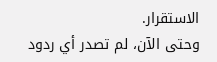الاستقرار.
وحتى الآن، لم تصدر أي ردود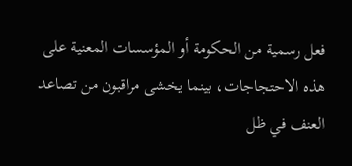فعل رسمية من الحكومة أو المؤسسات المعنية على هذه الاحتجاجات، بينما يخشى مراقبون من تصاعد العنف في ظل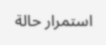استمرار حالة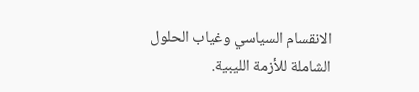الانقسام السياسي وغياب الحلول الشاملة للأزمة الليبية.